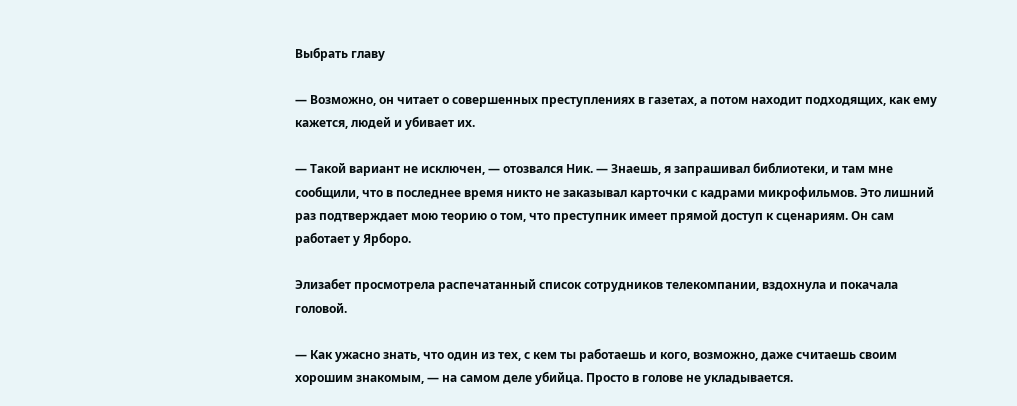Выбрать главу

— Возможно, он читает о совершенных преступлениях в газетах, а потом находит подходящих, как ему кажется, людей и убивает их.

— Такой вариант не исключен, — отозвался Ник. — Знаешь, я запрашивал библиотеки, и там мне сообщили, что в последнее время никто не заказывал карточки с кадрами микрофильмов. Это лишний раз подтверждает мою теорию о том, что преступник имеет прямой доступ к сценариям. Он сам работает у Ярборо.

Элизабет просмотрела распечатанный список сотрудников телекомпании, вздохнула и покачала головой.

— Как ужасно знать, что один из тех, с кем ты работаешь и кого, возможно, даже считаешь своим хорошим знакомым, — на самом деле убийца. Просто в голове не укладывается.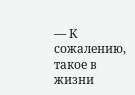— К сожалению, такое в жизни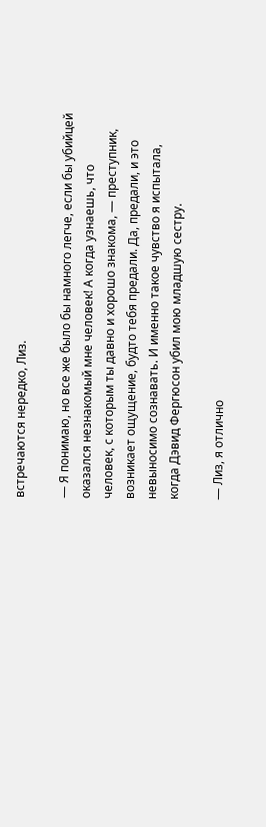встречаются нередко, Лиз.

— Я понимаю, но все же было бы намного легче, если бы убийцей оказался незнакомый мне человек! А когда узнаешь, что человек, с которым ты давно и хорошо знакома, — преступник, возникает ощущение, будто тебя предали. Да, предали, и это невыносимо сознавать. И именно такое чувство я испытала, когда Дэвид Фергюсон убил мою младшую сестру.

— Лиз, я отлично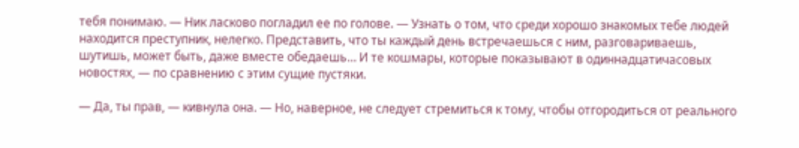тебя понимаю. — Ник ласково погладил ее по голове. — Узнать о том, что среди хорошо знакомых тебе людей находится преступник, нелегко. Представить, что ты каждый день встречаешься с ним, разговариваешь, шутишь, может быть, даже вместе обедаешь… И те кошмары, которые показывают в одиннадцатичасовых новостях, — по сравнению с этим сущие пустяки.

— Да, ты прав, — кивнула она. — Но, наверное, не следует стремиться к тому, чтобы отгородиться от реального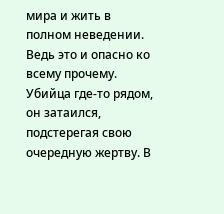мира и жить в полном неведении. Ведь это и опасно ко всему прочему. Убийца где-то рядом, он затаился, подстерегая свою очередную жертву. В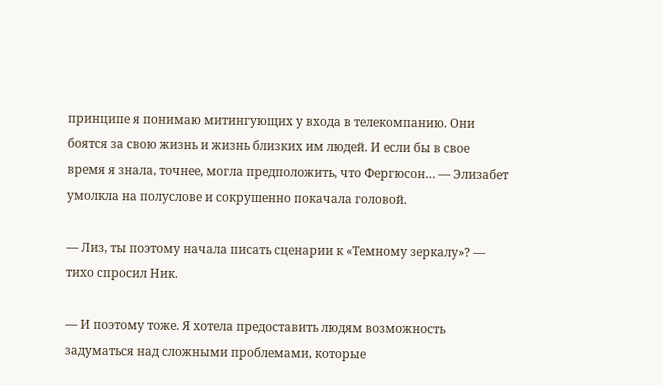принципе я понимаю митингующих у входа в телекомпанию. Они боятся за свою жизнь и жизнь близких им людей. И если бы в свое время я знала, точнее, могла предположить, что Фергюсон… — Элизабет умолкла на полуслове и сокрушенно покачала головой.

— Лиз, ты поэтому начала писать сценарии к «Темному зеркалу»? — тихо спросил Ник.

— И поэтому тоже. Я хотела предоставить людям возможность задуматься над сложными проблемами, которые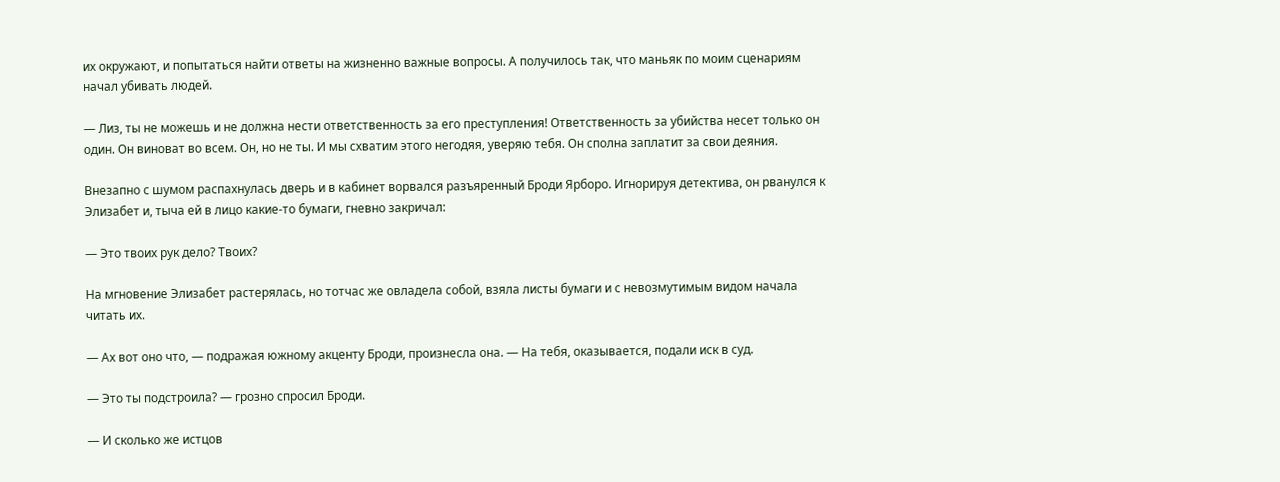их окружают, и попытаться найти ответы на жизненно важные вопросы. А получилось так, что маньяк по моим сценариям начал убивать людей.

— Лиз, ты не можешь и не должна нести ответственность за его преступления! Ответственность за убийства несет только он один. Он виноват во всем. Он, но не ты. И мы схватим этого негодяя, уверяю тебя. Он сполна заплатит за свои деяния.

Внезапно с шумом распахнулась дверь и в кабинет ворвался разъяренный Броди Ярборо. Игнорируя детектива, он рванулся к Элизабет и, тыча ей в лицо какие-то бумаги, гневно закричал:

— Это твоих рук дело? Твоих?

На мгновение Элизабет растерялась, но тотчас же овладела собой, взяла листы бумаги и с невозмутимым видом начала читать их.

— Ах вот оно что, — подражая южному акценту Броди, произнесла она. — На тебя, оказывается, подали иск в суд.

— Это ты подстроила? — грозно спросил Броди.

— И сколько же истцов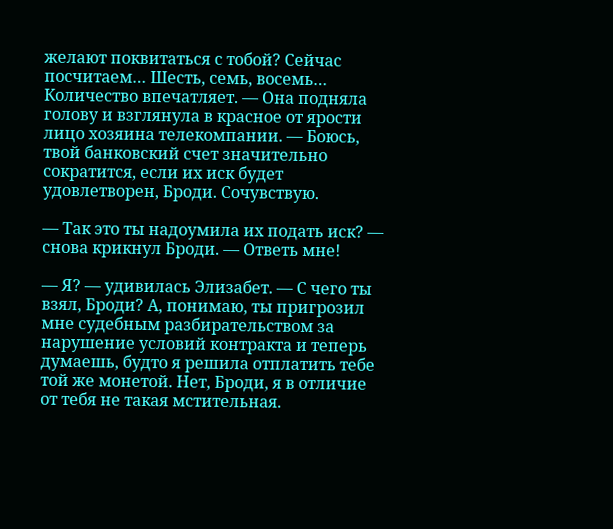желают поквитаться с тобой? Сейчас посчитаем… Шесть, семь, восемь… Количество впечатляет. — Она подняла голову и взглянула в красное от ярости лицо хозяина телекомпании. — Боюсь, твой банковский счет значительно сократится, если их иск будет удовлетворен, Броди. Сочувствую.

— Так это ты надоумила их подать иск? — снова крикнул Броди. — Ответь мне!

— Я? — удивилась Элизабет. — С чего ты взял, Броди? А, понимаю, ты пригрозил мне судебным разбирательством за нарушение условий контракта и теперь думаешь, будто я решила отплатить тебе той же монетой. Нет, Броди, я в отличие от тебя не такая мстительная.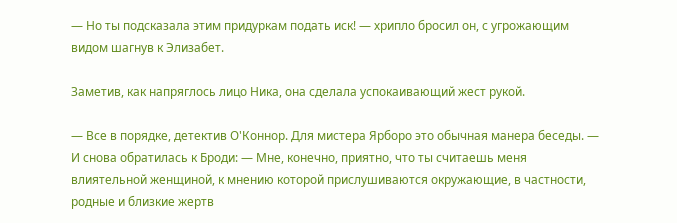— Но ты подсказала этим придуркам подать иск! — хрипло бросил он, с угрожающим видом шагнув к Элизабет.

Заметив, как напряглось лицо Ника, она сделала успокаивающий жест рукой.

— Все в порядке, детектив О'Коннор. Для мистера Ярборо это обычная манера беседы. — И снова обратилась к Броди: — Мне, конечно, приятно, что ты считаешь меня влиятельной женщиной, к мнению которой прислушиваются окружающие, в частности, родные и близкие жертв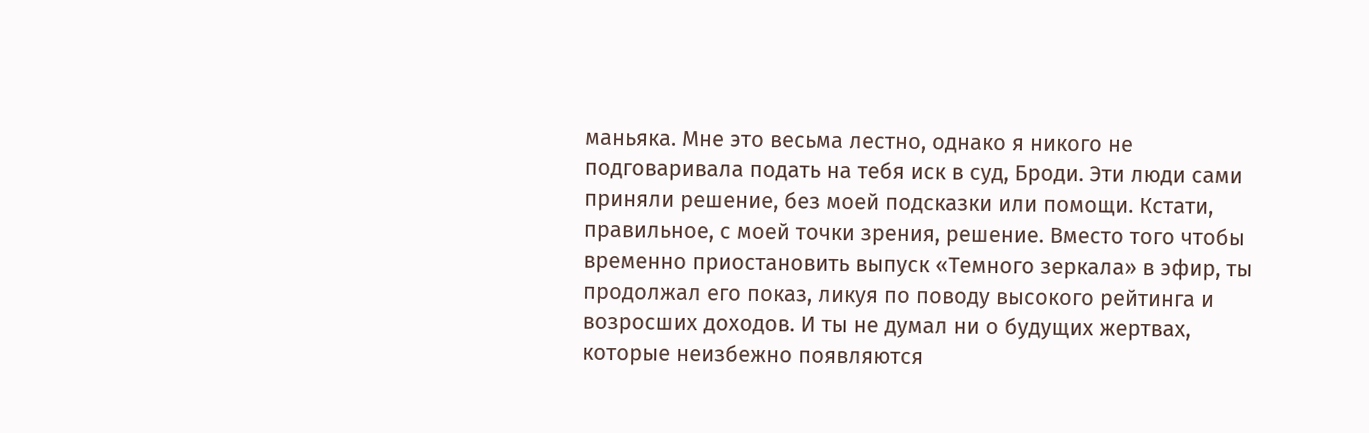маньяка. Мне это весьма лестно, однако я никого не подговаривала подать на тебя иск в суд, Броди. Эти люди сами приняли решение, без моей подсказки или помощи. Кстати, правильное, с моей точки зрения, решение. Вместо того чтобы временно приостановить выпуск «Темного зеркала» в эфир, ты продолжал его показ, ликуя по поводу высокого рейтинга и возросших доходов. И ты не думал ни о будущих жертвах, которые неизбежно появляются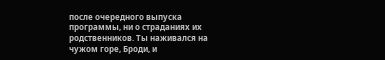после очередного выпуска программы, ни о страданиях их родственников. Ты наживался на чужом горе, Броди, и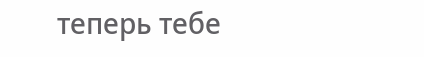теперь тебе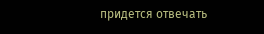придется отвечать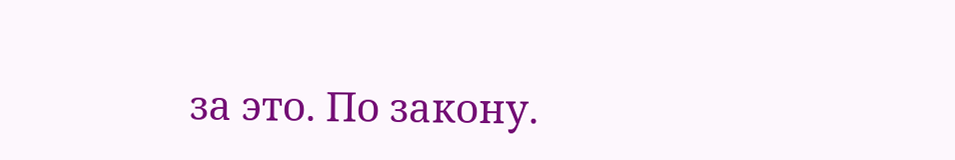за это. По закону.